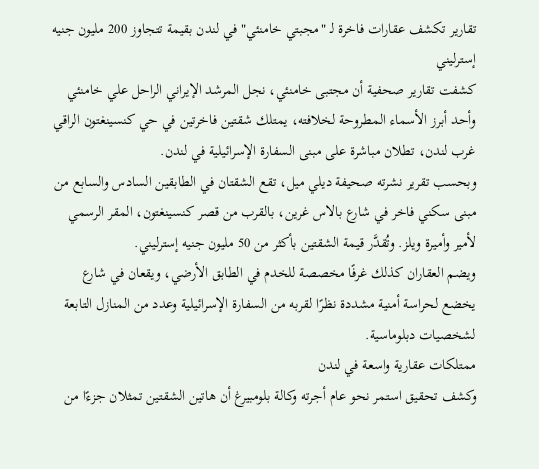تقارير تكشف عقارات فاخرة لـ "مجبتي خامنئي" في لندن بقيمة تتجاوز 200 مليون جنيه إسترليني
كشفت تقارير صحفية أن مجتبى خامنئي، نجل المرشد الإيراني الراحل علي خامنئي وأحد أبرز الأسماء المطروحة لخلافته، يمتلك شقتين فاخرتين في حي كنسينغتون الراقي غرب لندن، تطلان مباشرة على مبنى السفارة الإسرائيلية في لندن.
وبحسب تقرير نشرته صحيفة ديلي ميل، تقع الشقتان في الطابقين السادس والسابع من مبنى سكني فاخر في شارع بالاس غرين، بالقرب من قصر كنسينغتون، المقر الرسمي لأمير وأميرة ويلز. وتُقدَّر قيمة الشقتين بأكثر من 50 مليون جنيه إسترليني.
ويضم العقاران كذلك غرفًا مخصصة للخدم في الطابق الأرضي، ويقعان في شارع يخضع لحراسة أمنية مشددة نظرًا لقربه من السفارة الإسرائيلية وعدد من المنازل التابعة لشخصيات دبلوماسية.
ممتلكات عقارية واسعة في لندن
وكشف تحقيق استمر نحو عام أجرته وكالة بلومبيرغ أن هاتين الشقتين تمثلان جزءًا من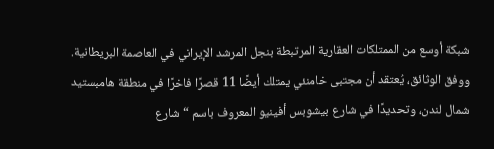شبكة أوسع من الممتلكات العقارية المرتبطة بنجل المرشد الإيراني في العاصمة البريطانية.
ووفق الوثائق، يُعتقد أن مجتبى خامنئي يمتلك أيضًا 11 قصرًا فاخرًا في منطقة هامبستيد شمال لندن، وتحديدًا في شارع بيشوبس أفينيو المعروف باسم “شارع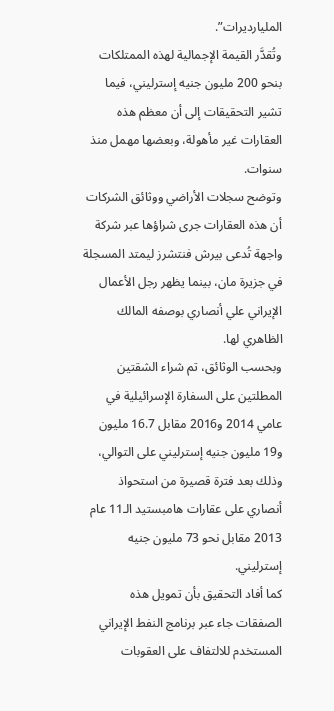المليارديرات”.
وتُقدَّر القيمة الإجمالية لهذه الممتلكات بنحو 200 مليون جنيه إسترليني، فيما تشير التحقيقات إلى أن معظم هذه العقارات غير مأهولة، وبعضها مهمل منذ سنوات.
وتوضح سجلات الأراضي ووثائق الشركات أن هذه العقارات جرى شراؤها عبر شركة واجهة تُدعى بيرش فنتشرز ليمتد المسجلة في جزيرة مان، بينما يظهر رجل الأعمال الإيراني علي أنصاري بوصفه المالك الظاهري لها.
وبحسب الوثائق، تم شراء الشقتين المطلتين على السفارة الإسرائيلية في عامي 2014 و2016 مقابل 16.7 مليون و19 مليون جنيه إسترليني على التوالي، وذلك بعد فترة قصيرة من استحواذ أنصاري على عقارات هامبستيد الـ11 عام 2013 مقابل نحو 73 مليون جنيه إسترليني.
كما أفاد التحقيق بأن تمويل هذه الصفقات جاء عبر برنامج النفط الإيراني المستخدم للالتفاف على العقوبات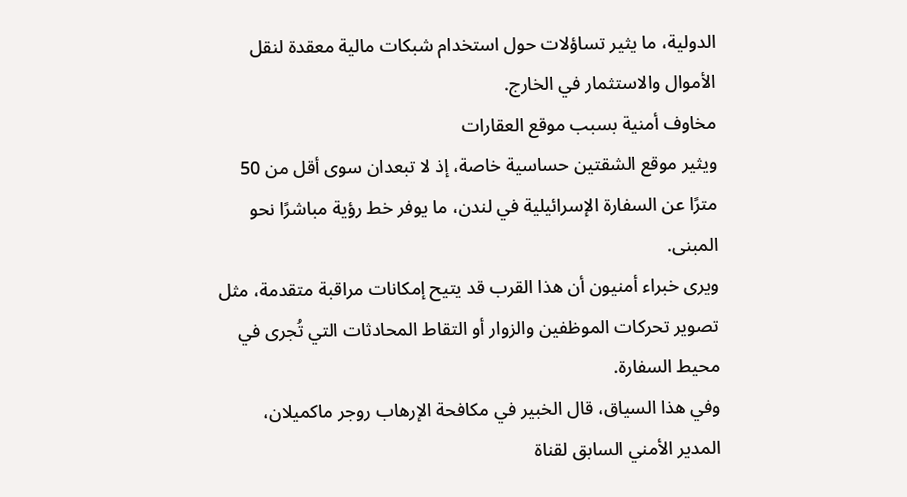الدولية، ما يثير تساؤلات حول استخدام شبكات مالية معقدة لنقل الأموال والاستثمار في الخارج.
مخاوف أمنية بسبب موقع العقارات
ويثير موقع الشقتين حساسية خاصة، إذ لا تبعدان سوى أقل من 50 مترًا عن السفارة الإسرائيلية في لندن، ما يوفر خط رؤية مباشرًا نحو المبنى.
ويرى خبراء أمنيون أن هذا القرب قد يتيح إمكانات مراقبة متقدمة، مثل تصوير تحركات الموظفين والزوار أو التقاط المحادثات التي تُجرى في محيط السفارة.
وفي هذا السياق، قال الخبير في مكافحة الإرهاب روجر ماكميلان، المدير الأمني السابق لقناة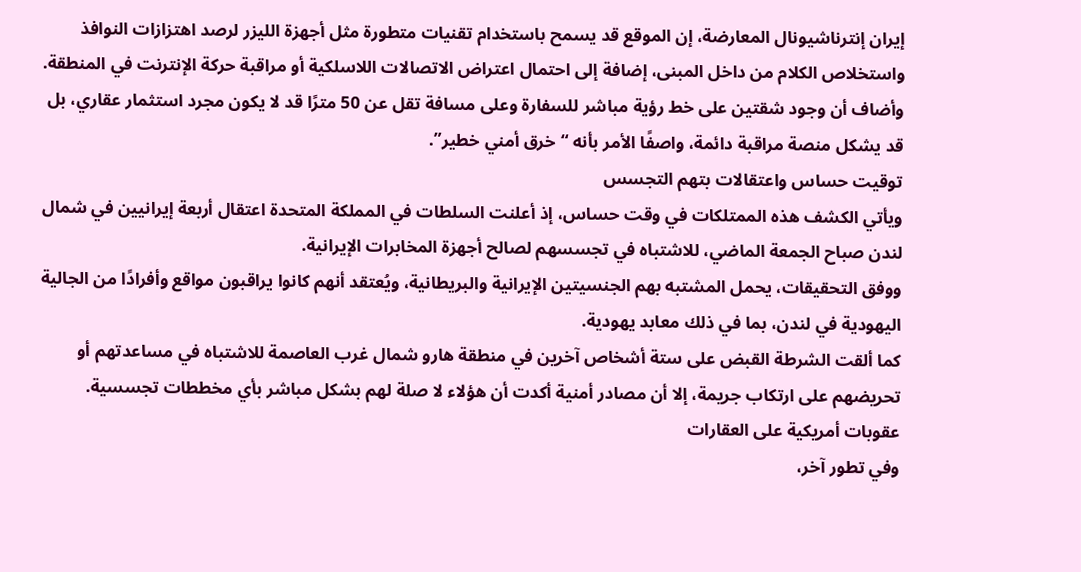إيران إنترناشيونال المعارضة، إن الموقع قد يسمح باستخدام تقنيات متطورة مثل أجهزة الليزر لرصد اهتزازات النوافذ واستخلاص الكلام من داخل المبنى، إضافة إلى احتمال اعتراض الاتصالات اللاسلكية أو مراقبة حركة الإنترنت في المنطقة.
وأضاف أن وجود شقتين على خط رؤية مباشر للسفارة وعلى مسافة تقل عن 50 مترًا قد لا يكون مجرد استثمار عقاري، بل قد يشكل منصة مراقبة دائمة، واصفًا الأمر بأنه “خرق أمني خطير”.
توقيت حساس واعتقالات بتهم التجسس
ويأتي الكشف هذه الممتلكات في وقت حساس، إذ أعلنت السلطات في المملكة المتحدة اعتقال أربعة إيرانيين في شمال لندن صباح الجمعة الماضي، للاشتباه في تجسسهم لصالح أجهزة المخابرات الإيرانية.
ووفق التحقيقات، يحمل المشتبه بهم الجنسيتين الإيرانية والبريطانية، ويُعتقد أنهم كانوا يراقبون مواقع وأفرادًا من الجالية اليهودية في لندن، بما في ذلك معابد يهودية.
كما ألقت الشرطة القبض على ستة أشخاص آخرين في منطقة هارو شمال غرب العاصمة للاشتباه في مساعدتهم أو تحريضهم على ارتكاب جريمة، إلا أن مصادر أمنية أكدت أن هؤلاء لا صلة لهم بشكل مباشر بأي مخططات تجسسية.
عقوبات أمريكية على العقارات
وفي تطور آخر،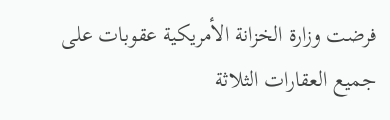فرضت وزارة الخزانة الأمريكية عقوبات على جميع العقارات الثلاثة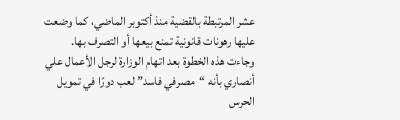عشر المرتبطة بالقضية منذ أكتوبر الماضي، كما وضعت عليها رهونات قانونية تمنع بيعها أو التصرف بها.
وجاءت هذه الخطوة بعد اتهام الوزارة لرجل الأعمال علي أنصاري بأنه “مصرفي فاسد” لعب دورًا في تمويل الحرس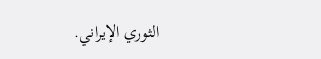الثوري الإيراني.